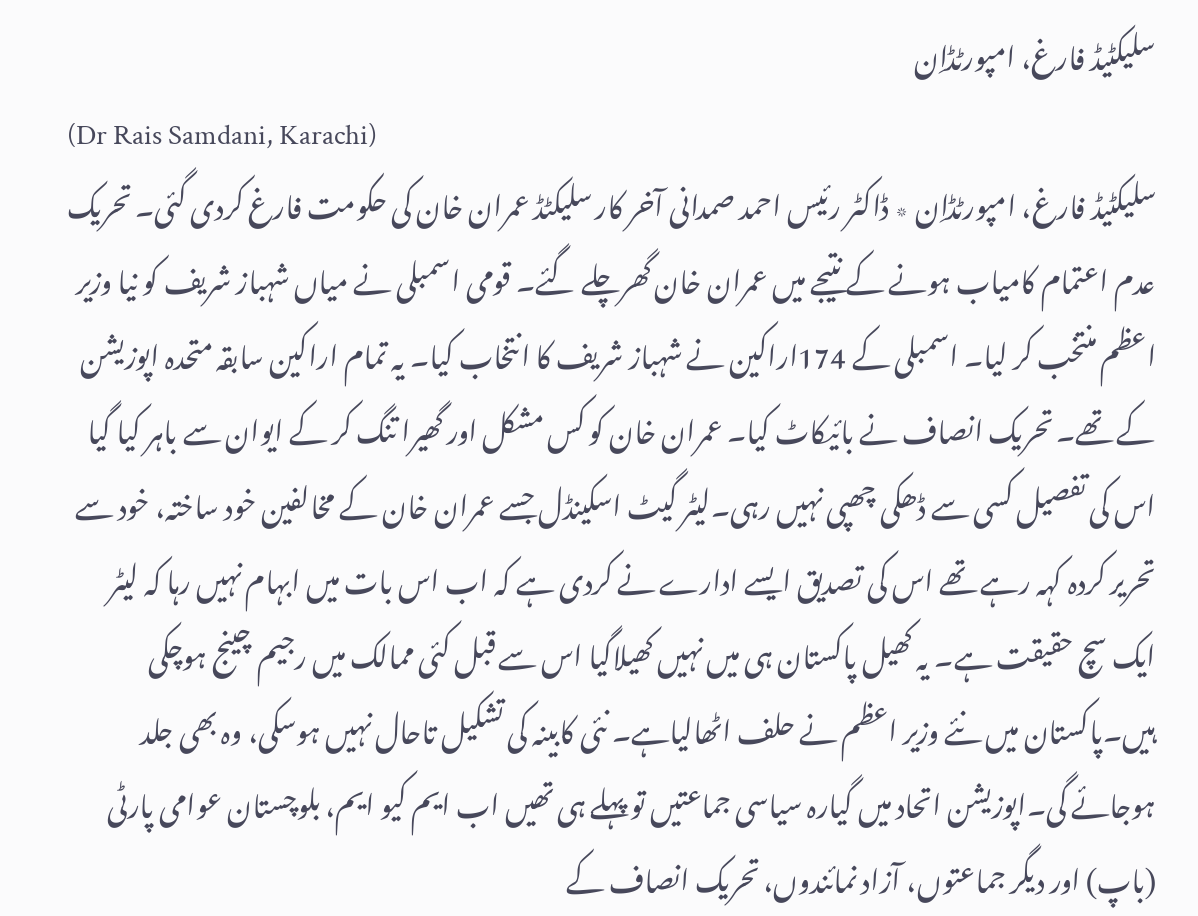سلیکٹیڈ فارغ، امپورٹڈاِن
(Dr Rais Samdani, Karachi)
سلیکٹیڈ فارغ، امپورٹڈاِن ٭ ڈاکٹر رئیس احمد صمدانی آخر کار سلیکٹڈ عمران خان کی حکومت فارغ کردی گئی۔ تحریک عدم اعتمام کامیاب ہونے کے نتیجے میں عمران خان گھرچلے گئے۔ قومی اسمبلی نے میاں شہباز شریف کو نیا وزیر اعظم منتخب کر لیا۔ اسمبلی کے 174اراکین نے شہباز شریف کا انتخاب کیا۔ یہ تمام اراکین سابقہ متحدہ اپوزیشن کے تھے۔ تحریک انصاف نے بائیکاٹ کیا۔ عمران خان کو کس مشکل اور گھیرا تنگ کر کے ایوان سے باہر کیا گیا اس کی تفصیل کسی سے ڈھکی چھپی نہیں رہی۔لیٹر گیٹ اسکینڈل جسے عمران خان کے مخالفین خود ساختہ، خود سے تحریر کردہ کہہ رہے تھے اس کی تصدیق ایسے ادارے نے کردی ہے کہ اب اس بات میں ابہام نہیں رہا کہ لیٹر ایک سچ حقیقت ہے۔ یہ کھیل پاکستان ہی میں نہیں کھیلاگیا اس سے قبل کئی ممالک میں رجیم چینج ہوچکی ہیں۔پاکستان میں نئے وزیر اعظم نے حلف اٹھالیاہے۔ نئی کابینہ کی تشکیل تاحال نہیں ہوسکی، وہ بھی جلد ہوجائے گی۔اپوزیشن اتحاد میں گیارہ سیاسی جماعتیں تو پہلے ہی تھیں اب ایم کیو ایم، بلوچستان عوامی پارٹی (باپ) اور دیگر جماعتوں، آزاد نمائندوں، تحریک انصاف کے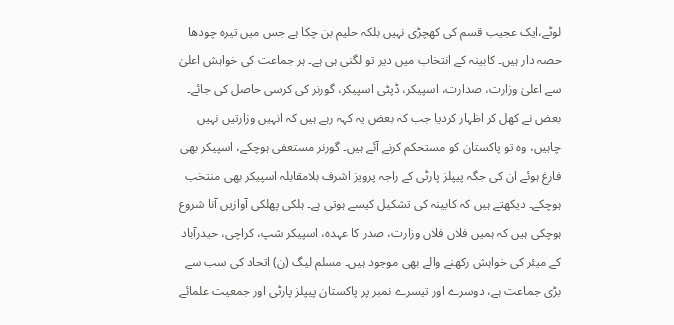لوٹے،ایک عجیب قسم کی کھچڑی نہیں بلکہ حلیم بن چکا ہے جس میں تیرہ چودھا حصہ دار ہیں۔ کابینہ کے انتخاب میں دیر تو لگنی ہی ہے۔ ہر جماعت کی خواہش اعلیٰ سے اعلیٰ وزارت، صدارت، اسپیکر، ڈپٹی اسپیکر، گورنر کی کرسی حاصل کی جائے۔ بعض نے کھل کر اظہار کردیا جب کہ بعض یہ کہہ رہے ہیں کہ انہیں وزارتیں نہیں چاہیں، وہ تو پاکستان کو مستحکم کرنے آئے ہیں۔ گورنر مستعفی ہوچکے، اسپیکر بھی فارغ ہوئے ان کی جگہ پیپلز پارٹی کے راجہ پرویز اشرف بلامقابلہ اسپیکر بھی منتخب ہوچکے۔ دیکھتے ہیں کہ کابینہ کی تشکیل کیسے ہوتی ہے۔ ہلکی پھلکی آوازیں آنا شروع ہوچکی ہیں کہ ہمیں فلاں فلاں وزارت، صدر کا عہدہ، اسپیکر شپ، کراچی، حیدرآباد کے میئر کی خواہش رکھنے والے بھی موجود ہیں۔ مسلم لیگ (ن) اتحاد کی سب سے بڑی جماعت ہے، دوسرے اور تیسرے نمبر پر پاکستان پیپلز پارٹی اور جمعیت علمائے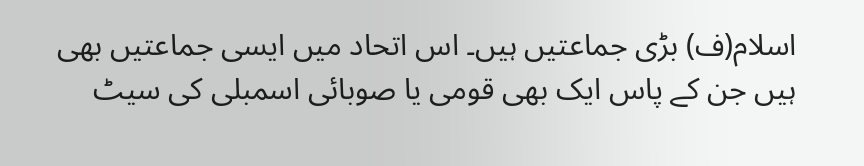اسلام(ف) بڑی جماعتیں ہیں۔ اس اتحاد میں ایسی جماعتیں بھی ہیں جن کے پاس ایک بھی قومی یا صوبائی اسمبلی کی سیٹ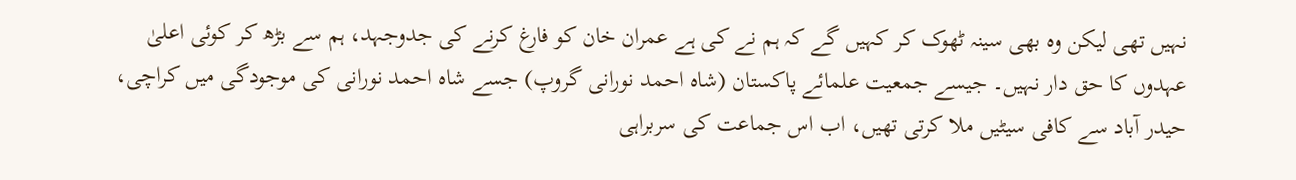نہیں تھی لیکن وہ بھی سینہ ٹھوک کر کہیں گے کہ ہم نے کی ہے عمران خان کو فارغ کرنے کی جدوجہد، ہم سے بڑھ کر کوئی اعلیٰ عہدوں کا حق دار نہیں۔ جیسے جمعیت علمائے پاکستان (شاہ احمد نورانی گروپ) جسے شاہ احمد نورانی کی موجودگی میں کراچی، حیدر آباد سے کافی سیٹیں ملا کرتی تھیں، اب اس جماعت کی سربراہی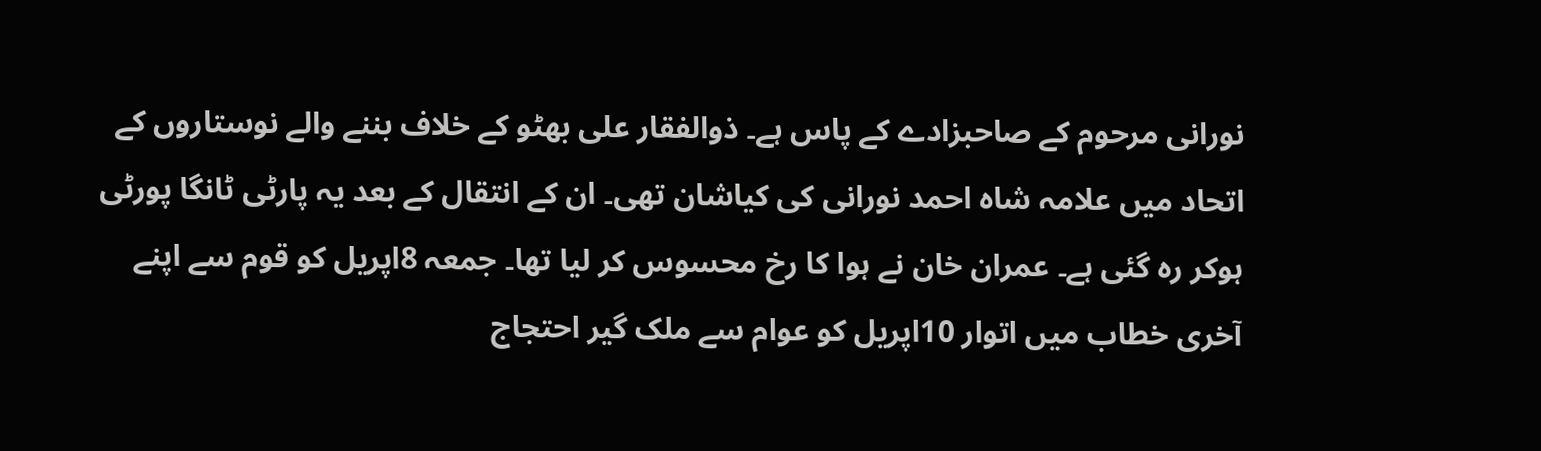نورانی مرحوم کے صاحبزادے کے پاس ہے۔ ذوالفقار علی بھٹو کے خلاف بننے والے نوستاروں کے اتحاد میں علامہ شاہ احمد نورانی کی کیاشان تھی۔ ان کے انتقال کے بعد یہ پارٹی ٹانگا پورٹی ہوکر رہ گئی ہے۔ عمران خان نے ہوا کا رخ محسوس کر لیا تھا۔ جمعہ 8اپریل کو قوم سے اپنے آخری خطاب میں اتوار 10اپریل کو عوام سے ملک گیر احتجاج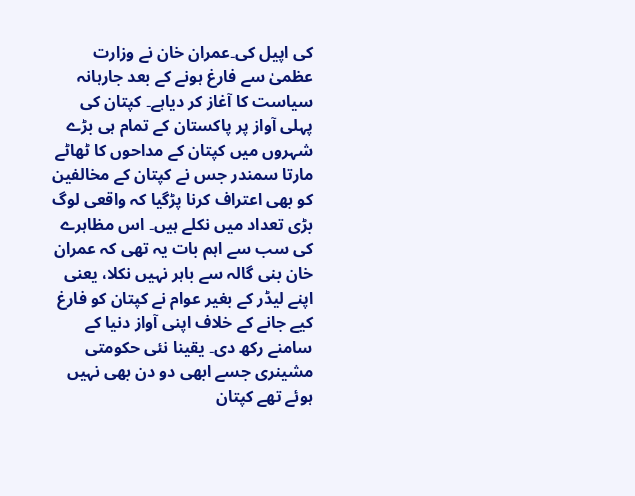کی اپیل کی۔عمران خان نے وزارت عظمیٰ سے فارغ ہونے کے بعد جارہانہ سیاست کا آغاز کر دیاہے۔ کپتان کی پہلی آواز پر پاکستان کے تمام ہی بڑے شہروں میں کپتان کے مداحوں کا ٹھاٹے مارتا سمندر جس نے کپتان کے مخالفین کو بھی اعتراف کرنا پڑگیا کہ واقعی لوگ بڑی تعداد میں نکلے ہیں۔ اس مظاہرے کی سب سے اہم بات یہ تھی کہ عمران خان بنی گالہ سے باہر نہیں نکلا، یعنی اپنے لیڈر کے بغیر عوام نے کپتان کو فارغ کیے جانے کے خلاف اپنی آواز دنیا کے سامنے رکھ دی۔ یقینا نئی حکومتی مشینری جسے ابھی دو دن بھی نہیں ہوئے تھے کپتان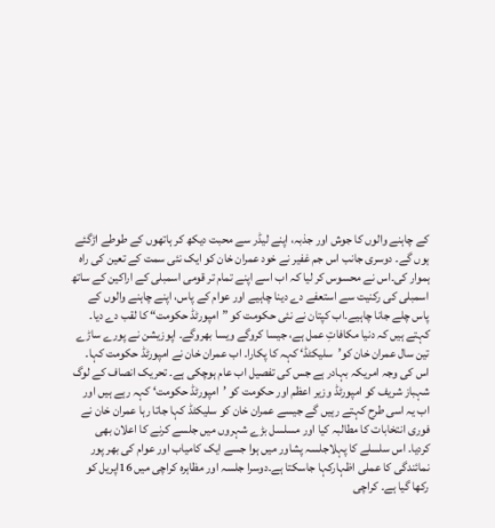کے چاہنے والوں کا جوش اور جذبہ، اپنے لیڈر سے محبت دیکھ کر ہاتھوں کے طوطے اڑگئے ہوں گے۔ دوسری جانب اس جم غفیر نے خود عمران خان کو ایک نئی سمت کے تعین کی راہ ہموار کی۔اس نے محسوس کر لیا کہ اب اسے اپنے تمام تر قومی اسمبلی کے اراکین کے ساتھ اسمبلی کی رکنیت سے استعفے دے دینا چاہیے اور عوام کے پاس، اپنے چاہنے والوں کے پاس چلے جانا چاہیے۔اب کپتان نے نئی حکومت کو ”امپورٹڈ حکومت“ کا لقب دے دیا۔ کہتے ہیں کہ دنیا مکافاتِ عمل ہے، جیسا کروگے ویسا بھروگے۔ اپوزیشن نے پورے ساڑے تین سال عمران خان کو’سلیکٹڈ‘ کہہ کا پکارا۔ اب عمران خان نے امپورٹڈ حکومت کہا۔ اس کی وجہ امریکہ بہادر ہے جس کی تفصیل اب عام ہوچکی ہے۔ تحریک انصاف کے لوگ شہباز شریف کو امپورٹڈ وزیر اعظم اور حکومت کو ’امپورٹڈ حکومت‘ کہہ رہے ہیں اور اب یہ اسی طرح کہتے رہیں گے جیسے عمران خان کو سلیکٹڈ کہا جاتا رہا عمران خان نے فوری انتخابات کا مطالبہ کیا اور مسلسل بڑے شہروں میں جلسے کرنے کا اعلان بھی کردیا۔ اس سلسلے کا پہلاجلسہ پشاور میں ہوا جسے ایک کامیاب اور عوام کی بھر پور نمائندگی کا عملی اظہارکہا جاسکتا ہے۔دوسرا جلسہ اور مظاہرہ کراچی میں 16اپریل کو رکھا گیا ہے۔ کراچی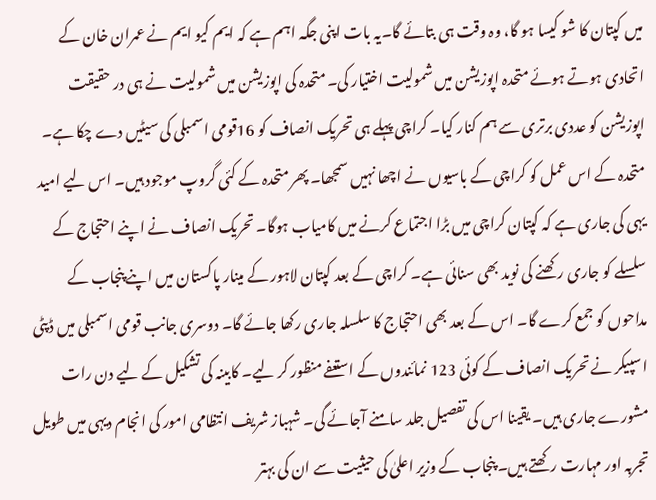میں کپتان کا شو کیسا ہو گا، وہ وقت ہی بتائے گا۔یہ بات اپنی جگہ اہم ہے کہ ایم کیو ایم نے عمران خان کے اتحادی ہوتے ہوئے متحدہ اپوزیشن میں شمولیت اختیار کی۔ متحدہ کی اپوزیشن میں شمولیت نے ہی در حقیقت اپوزیشن کو عددی برتری سے ہم کنار کیا۔ کراچی پہلے ہی تحریک انصاف کو 16قومی اسمبلی کی سیٹیں دے چکا ہے۔ متحدہ کے اس عمل کو کراچی کے باسیوں نے اچھا نہیں سمجھا۔ پھر متحدہ کے کئی گروپ موجود ہیں۔ اس لیے امید یہی کی جاری ہے کہ کپتان کراچی میں بڑا اجتماع کرنے میں کامیاب ہوگا۔ تحریک انصاف نے اپنے احتجاج کے سلسلے کو جاری رکھنے کی نوید بھی سنائی ہے۔ کراچی کے بعد کپتان لاہور کے مینار پاکستان میں اپنے پنجاب کے مداحوں کو جمع کرے گا۔ اس کے بعد بھی احتجاج کا سلسلہ جاری رکھا جائے گا۔ دوسری جانب قومی اسمبلی میں ڈپٹی اسپیکر نے تحریک انصاف کے کوئی 123 نمائندوں کے استعفے منظور کر لیے۔ کابینہ کی تشکیل کے لیے دن رات مشورے جاری ہیں۔ یقینا اس کی تفصیل جلد سامنے آجائے گی۔ شہباز شریف انتظامی امور کی انجام دیہی میں طویل تجربہ اور مہارت رکھتے ہیں۔ پنجاب کے وزیر اعلیٰ کی حیثیت سے ان کی بہتر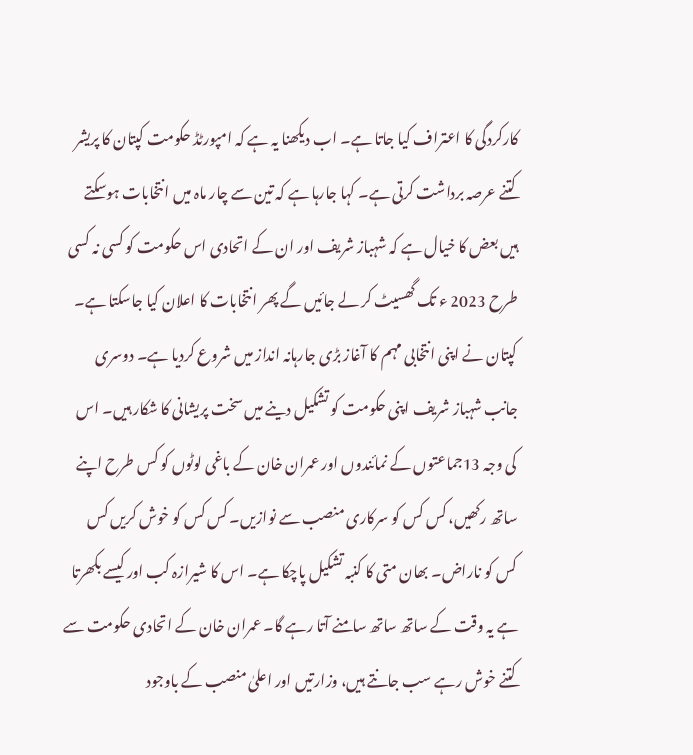کارکردگی کا اعتراف کیا جاتا ہے۔ اب دیکھنا یہ ہے کہ امپورٹڈ حکومت کپتان کا پریشر کتنے عرصہ برداشت کرتی ہے۔ کہا جارہا ہے کہ تین سے چار ماہ میں انتخابات ہوسکتے ہیں بعض کا خیال ہے کہ شہباز شریف اور ان کے اتحادی اس حکومت کو کسی نہ کسی طرح 2023 ء تک گھسیٹ کر لے جائیں گے پھر انتخابات کا اعلان کیا جاسکتا ہے۔ کپتان نے اپنی انتخابی مہم کا آغاز بڑی جارہانہ انداز میں شروع کردیا ہے۔ دوسری جانب شہباز شریف اپنی حکومت کو تشکیل دینے میں سخت پریشانی کا شکار ہیں۔ اس کی وجہ 13جماعتوں کے نمائندوں اور عمران خان کے باغی لوٹوں کو کس طرح اپنے ساتھ رکھیں، کس کس کو سرکاری منصب سے نوازیں۔ کس کس کو خوش کریں کس کس کو ناراض۔ بھان متی کا کنبہ تشکیل پاچکا ہے۔ اس کا شیرازہ کب اور کیسے بکھرتا ہے یہ وقت کے ساتھ ساتھ سامنے آتا رہے گا۔ عمران خان کے اتحادی حکومت سے کتنے خوش رہے سب جانتے ہیں، وزارتیں اور اعلیٰ منصب کے باوجود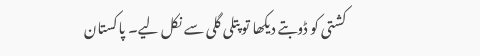کشتی کو ڈوبتے دیکھا تو پتلی گلی سے نکل لیے۔ پاکستان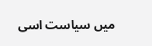میں سیاست اسی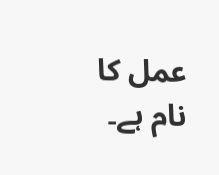عمل کا نام ہے۔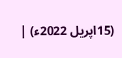(15اپریل 2022ء) |